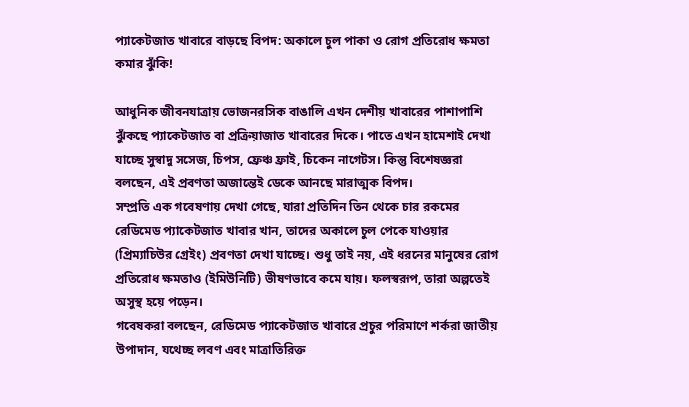প্যাকেটজাত খাবারে বাড়ছে বিপদ: অকালে চুল পাকা ও রোগ প্রতিরোধ ক্ষমতা কমার ঝুঁকি!

আধুনিক জীবনযাত্রায় ভোজনরসিক বাঙালি এখন দেশীয় খাবারের পাশাপাশি ঝুঁকছে প্যাকেটজাত বা প্রক্রিয়াজাত খাবারের দিকে। পাতে এখন হামেশাই দেখা যাচ্ছে সুস্বাদু সসেজ, চিপস, ফ্রেঞ্চ ফ্রাই, চিকেন নাগেটস। কিন্তু বিশেষজ্ঞরা বলছেন, এই প্রবণতা অজান্তেই ডেকে আনছে মারাত্মক বিপদ।
সম্প্রতি এক গবেষণায় দেখা গেছে, যারা প্রতিদিন তিন থেকে চার রকমের রেডিমেড প্যাকেটজাত খাবার খান, তাদের অকালে চুল পেকে যাওয়ার (প্রিম্যাচিউর গ্রেইং) প্রবণতা দেখা যাচ্ছে। শুধু তাই নয়, এই ধরনের মানুষের রোগ প্রতিরোধ ক্ষমতাও (ইমিউনিটি) ভীষণভাবে কমে যায়। ফলস্বরূপ, তারা অল্পতেই অসুস্থ হয়ে পড়েন।
গবেষকরা বলছেন, রেডিমেড প্যাকেটজাত খাবারে প্রচুর পরিমাণে শর্করা জাতীয় উপাদান, যথেচ্ছ লবণ এবং মাত্রাতিরিক্ত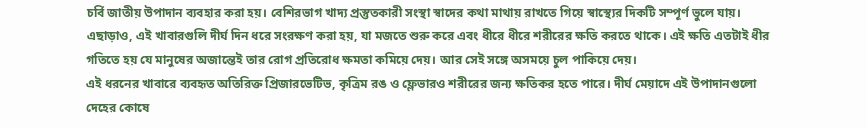চর্বি জাতীয় উপাদান ব্যবহার করা হয়। বেশিরভাগ খাদ্য প্রস্তুতকারী সংস্থা স্বাদের কথা মাথায় রাখতে গিয়ে স্বাস্থ্যের দিকটি সম্পূর্ণ ভুলে যায়। এছাড়াও, এই খাবারগুলি দীর্ঘ দিন ধরে সংরক্ষণ করা হয়, যা মজতে শুরু করে এবং ধীরে ধীরে শরীরের ক্ষতি করতে থাকে। এই ক্ষতি এতটাই ধীর গতিতে হয় যে মানুষের অজান্তেই তার রোগ প্রতিরোধ ক্ষমতা কমিয়ে দেয়। আর সেই সঙ্গে অসময়ে চুল পাকিয়ে দেয়।
এই ধরনের খাবারে ব্যবহৃত অতিরিক্ত প্রিজারভেটিভ, কৃত্রিম রঙ ও ফ্লেভারও শরীরের জন্য ক্ষতিকর হতে পারে। দীর্ঘ মেয়াদে এই উপাদানগুলো দেহের কোষে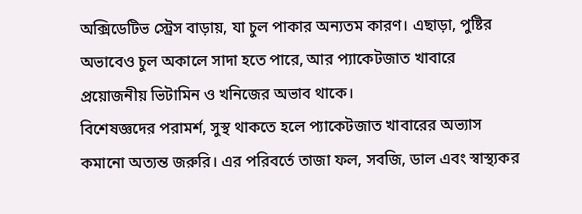অক্সিডেটিভ স্ট্রেস বাড়ায়, যা চুল পাকার অন্যতম কারণ। এছাড়া, পুষ্টির অভাবেও চুল অকালে সাদা হতে পারে, আর প্যাকেটজাত খাবারে প্রয়োজনীয় ভিটামিন ও খনিজের অভাব থাকে।
বিশেষজ্ঞদের পরামর্শ, সুস্থ থাকতে হলে প্যাকেটজাত খাবারের অভ্যাস কমানো অত্যন্ত জরুরি। এর পরিবর্তে তাজা ফল, সবজি, ডাল এবং স্বাস্থ্যকর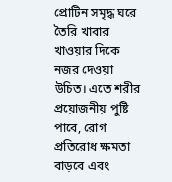প্রোটিন সমৃদ্ধ ঘরে তৈরি খাবার খাওয়ার দিকে নজর দেওয়া উচিত। এতে শরীর প্রয়োজনীয় পুষ্টি পাবে, রোগ প্রতিরোধ ক্ষমতা বাড়বে এবং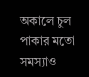অকালে চুল পাকার মতো সমস্যাও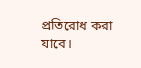প্রতিরোধ করা যাবে।